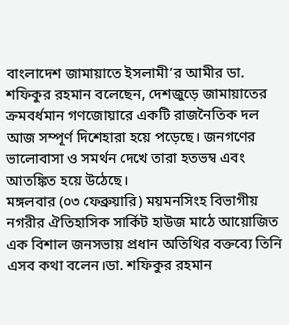বাংলাদেশ জামায়াতে ইসলামী’র আমীর ডা. শফিকুর রহমান বলেছেন, দেশজুড়ে জামায়াতের ক্রমবর্ধমান গণজোয়ারে একটি রাজনৈতিক দল আজ সম্পূর্ণ দিশেহারা হয়ে পড়েছে। জনগণের ভালোবাসা ও সমর্থন দেখে তারা হতভম্ব এবং আতঙ্কিত হয়ে উঠেছে।
মঙ্গলবার (০৩ ফেব্রুয়ারি) ময়মনসিংহ বিভাগীয় নগরীর ঐতিহাসিক সার্কিট হাউজ মাঠে আয়োজিত এক বিশাল জনসভায় প্রধান অতিথির বক্তব্যে তিনি এসব কথা বলেন।ডা. শফিকুর রহমান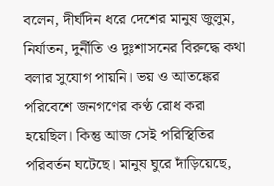বলেন, দীর্ঘদিন ধরে দেশের মানুষ জুলুম, নির্যাতন, দুর্নীতি ও দুঃশাসনের বিরুদ্ধে কথা বলার সুযোগ পায়নি। ভয় ও আতঙ্কের পরিবেশে জনগণের কণ্ঠ রোধ করা হয়েছিল। কিন্তু আজ সেই পরিস্থিতির পরিবর্তন ঘটেছে। মানুষ ঘুরে দাঁড়িয়েছে,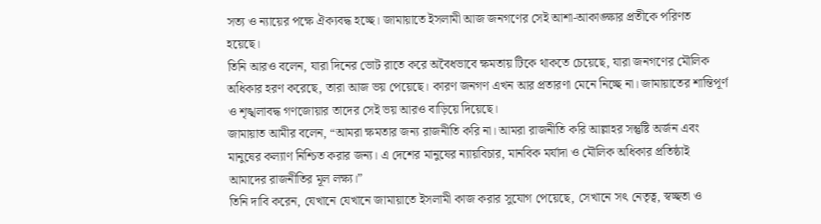সত্য ও ন্যায়ের পক্ষে ঐক্যবদ্ধ হচ্ছে। জামায়াতে ইসলামী আজ জনগণের সেই আশা-আকাঙ্ক্ষার প্রতীকে পরিণত হয়েছে।
তিনি আরও বলেন, যারা দিনের ভোট রাতে করে অবৈধভাবে ক্ষমতায় টিকে থাকতে চেয়েছে, যারা জনগণের মৌলিক অধিকার হরণ করেছে, তারা আজ ভয় পেয়েছে। কারণ জনগণ এখন আর প্রতারণা মেনে নিচ্ছে না। জামায়াতের শান্তিপূর্ণ ও শৃঙ্খলাবদ্ধ গণজোয়ার তাদের সেই ভয় আরও বাড়িয়ে দিয়েছে।
জামায়াত আমীর বলেন, “আমরা ক্ষমতার জন্য রাজনীতি করি না। আমরা রাজনীতি করি আল্লাহর সন্তুষ্টি অর্জন এবং মানুষের কল্যাণ নিশ্চিত করার জন্য। এ দেশের মানুষের ন্যায়বিচার, মানবিক মর্যাদা ও মৌলিক অধিকার প্রতিষ্ঠাই আমাদের রাজনীতির মূল লক্ষ্য।”
তিনি দাবি করেন, যেখানে যেখানে জামায়াতে ইসলামী কাজ করার সুযোগ পেয়েছে, সেখানে সৎ নেতৃত্ব, স্বচ্ছতা ও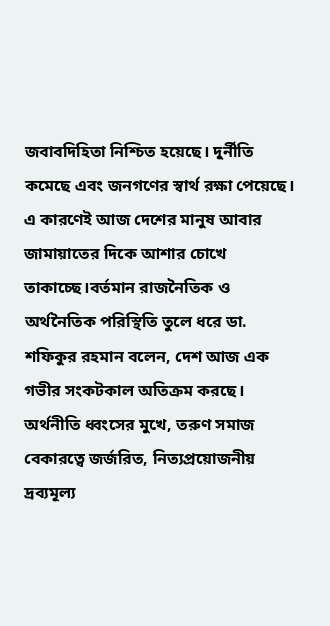জবাবদিহিতা নিশ্চিত হয়েছে। দুর্নীতি কমেছে এবং জনগণের স্বার্থ রক্ষা পেয়েছে। এ কারণেই আজ দেশের মানুষ আবার জামায়াতের দিকে আশার চোখে তাকাচ্ছে।বর্তমান রাজনৈতিক ও অর্থনৈতিক পরিস্থিতি তুলে ধরে ডা. শফিকুর রহমান বলেন, দেশ আজ এক গভীর সংকটকাল অতিক্রম করছে। অর্থনীতি ধ্বংসের মুখে, তরুণ সমাজ বেকারত্বে জর্জরিত, নিত্যপ্রয়োজনীয় দ্রব্যমূল্য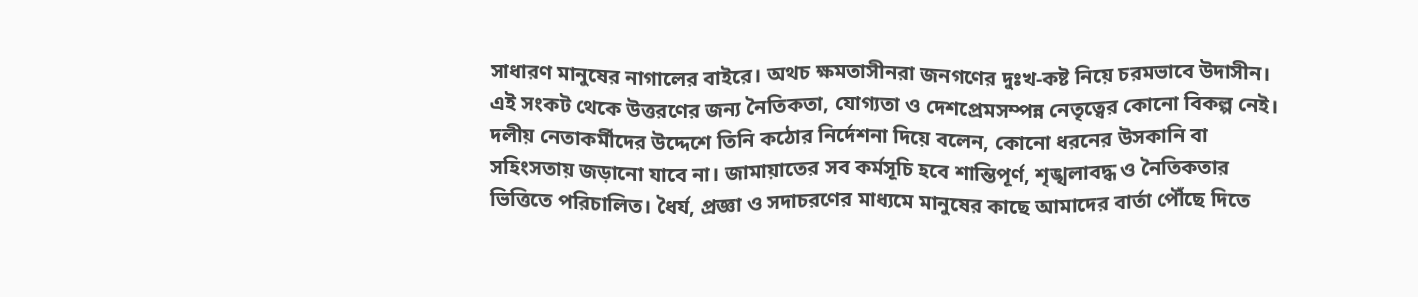সাধারণ মানুষের নাগালের বাইরে। অথচ ক্ষমতাসীনরা জনগণের দুঃখ-কষ্ট নিয়ে চরমভাবে উদাসীন। এই সংকট থেকে উত্তরণের জন্য নৈতিকতা, যোগ্যতা ও দেশপ্রেমসম্পন্ন নেতৃত্বের কোনো বিকল্প নেই।
দলীয় নেতাকর্মীদের উদ্দেশে তিনি কঠোর নির্দেশনা দিয়ে বলেন, কোনো ধরনের উসকানি বা সহিংসতায় জড়ানো যাবে না। জামায়াতের সব কর্মসূচি হবে শান্তিপূর্ণ, শৃঙ্খলাবদ্ধ ও নৈতিকতার ভিত্তিতে পরিচালিত। ধৈর্য, প্রজ্ঞা ও সদাচরণের মাধ্যমে মানুষের কাছে আমাদের বার্তা পৌঁছে দিতে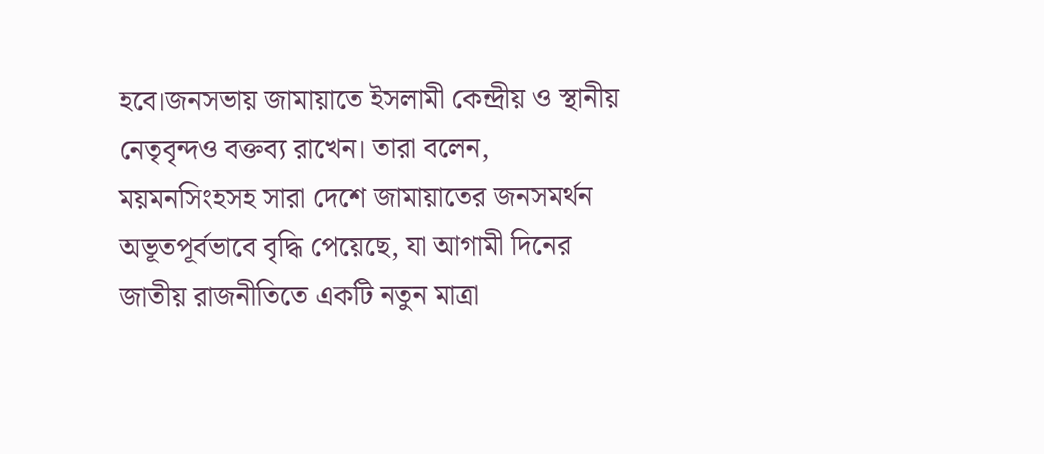হবে।জনসভায় জামায়াতে ইসলামী কেন্দ্রীয় ও স্থানীয় নেতৃবৃন্দও বক্তব্য রাখেন। তারা বলেন, ময়মনসিংহসহ সারা দেশে জামায়াতের জনসমর্থন অভূতপূর্বভাবে বৃদ্ধি পেয়েছে, যা আগামী দিনের জাতীয় রাজনীতিতে একটি নতুন মাত্রা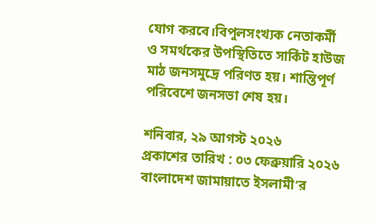যোগ করবে।বিপুলসংখ্যক নেতাকর্মী ও সমর্থকের উপস্থিতিতে সার্কিট হাউজ মাঠ জনসমুদ্রে পরিণত হয়। শান্তিপূর্ণ পরিবেশে জনসভা শেষ হয়।

শনিবার, ২৯ আগস্ট ২০২৬
প্রকাশের তারিখ : ০৩ ফেব্রুয়ারি ২০২৬
বাংলাদেশ জামায়াতে ইসলামী’র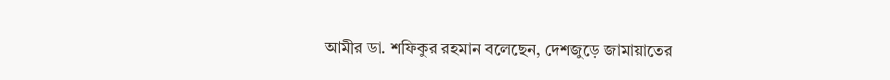আমীর ডা. শফিকুর রহমান বলেছেন, দেশজুড়ে জামায়াতের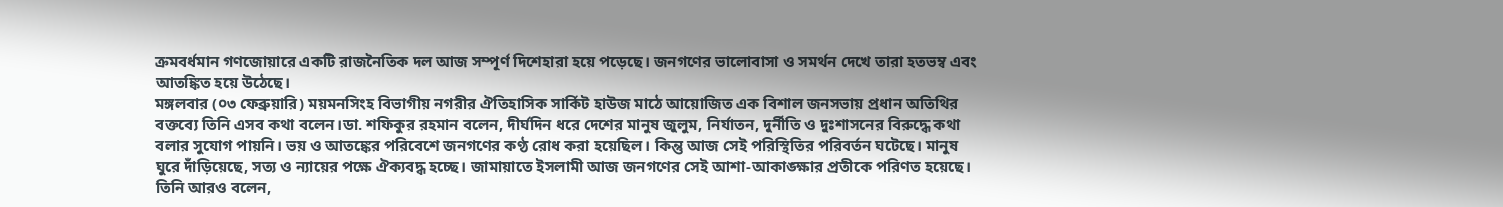ক্রমবর্ধমান গণজোয়ারে একটি রাজনৈতিক দল আজ সম্পূর্ণ দিশেহারা হয়ে পড়েছে। জনগণের ভালোবাসা ও সমর্থন দেখে তারা হতভম্ব এবং আতঙ্কিত হয়ে উঠেছে।
মঙ্গলবার (০৩ ফেব্রুয়ারি) ময়মনসিংহ বিভাগীয় নগরীর ঐতিহাসিক সার্কিট হাউজ মাঠে আয়োজিত এক বিশাল জনসভায় প্রধান অতিথির বক্তব্যে তিনি এসব কথা বলেন।ডা. শফিকুর রহমান বলেন, দীর্ঘদিন ধরে দেশের মানুষ জুলুম, নির্যাতন, দুর্নীতি ও দুঃশাসনের বিরুদ্ধে কথা বলার সুযোগ পায়নি। ভয় ও আতঙ্কের পরিবেশে জনগণের কণ্ঠ রোধ করা হয়েছিল। কিন্তু আজ সেই পরিস্থিতির পরিবর্তন ঘটেছে। মানুষ ঘুরে দাঁড়িয়েছে, সত্য ও ন্যায়ের পক্ষে ঐক্যবদ্ধ হচ্ছে। জামায়াতে ইসলামী আজ জনগণের সেই আশা-আকাঙ্ক্ষার প্রতীকে পরিণত হয়েছে।
তিনি আরও বলেন,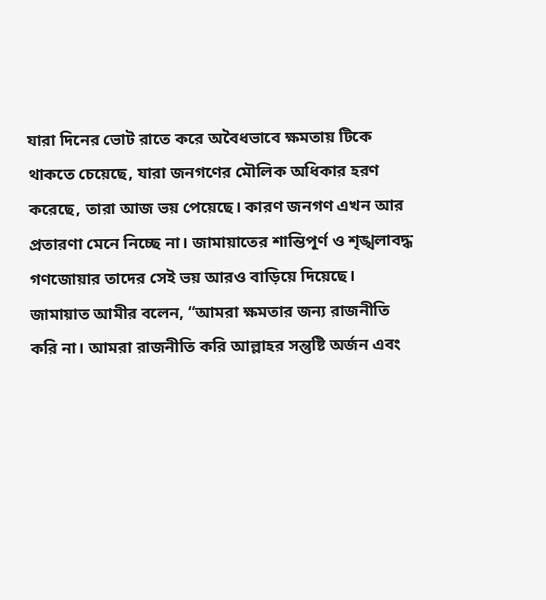যারা দিনের ভোট রাতে করে অবৈধভাবে ক্ষমতায় টিকে থাকতে চেয়েছে, যারা জনগণের মৌলিক অধিকার হরণ করেছে, তারা আজ ভয় পেয়েছে। কারণ জনগণ এখন আর প্রতারণা মেনে নিচ্ছে না। জামায়াতের শান্তিপূর্ণ ও শৃঙ্খলাবদ্ধ গণজোয়ার তাদের সেই ভয় আরও বাড়িয়ে দিয়েছে।
জামায়াত আমীর বলেন, “আমরা ক্ষমতার জন্য রাজনীতি করি না। আমরা রাজনীতি করি আল্লাহর সন্তুষ্টি অর্জন এবং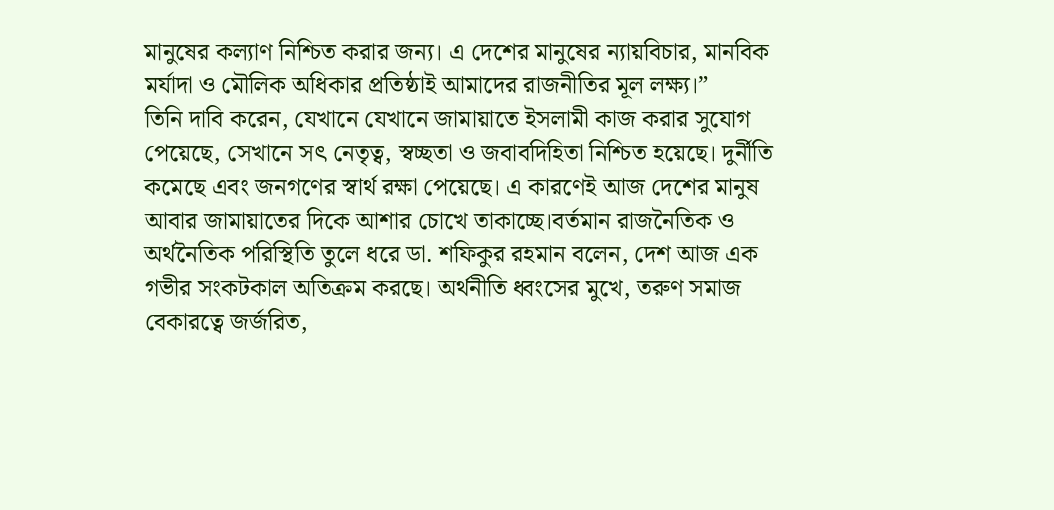মানুষের কল্যাণ নিশ্চিত করার জন্য। এ দেশের মানুষের ন্যায়বিচার, মানবিক মর্যাদা ও মৌলিক অধিকার প্রতিষ্ঠাই আমাদের রাজনীতির মূল লক্ষ্য।”
তিনি দাবি করেন, যেখানে যেখানে জামায়াতে ইসলামী কাজ করার সুযোগ পেয়েছে, সেখানে সৎ নেতৃত্ব, স্বচ্ছতা ও জবাবদিহিতা নিশ্চিত হয়েছে। দুর্নীতি কমেছে এবং জনগণের স্বার্থ রক্ষা পেয়েছে। এ কারণেই আজ দেশের মানুষ আবার জামায়াতের দিকে আশার চোখে তাকাচ্ছে।বর্তমান রাজনৈতিক ও অর্থনৈতিক পরিস্থিতি তুলে ধরে ডা. শফিকুর রহমান বলেন, দেশ আজ এক গভীর সংকটকাল অতিক্রম করছে। অর্থনীতি ধ্বংসের মুখে, তরুণ সমাজ বেকারত্বে জর্জরিত,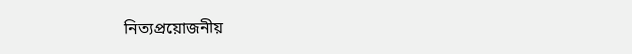নিত্যপ্রয়োজনীয়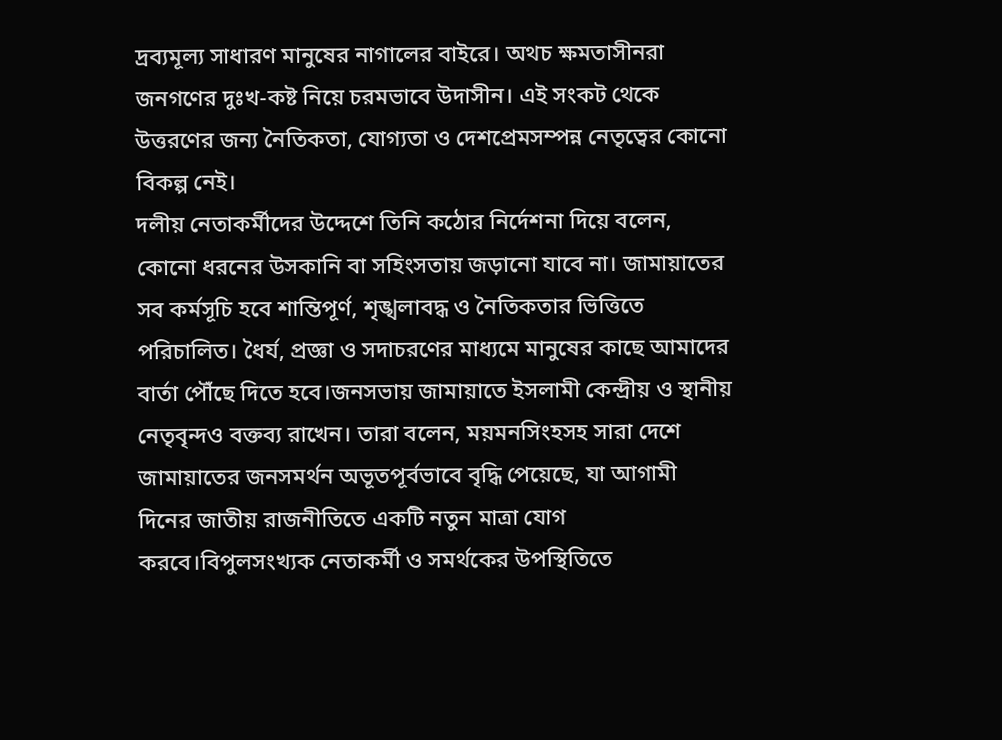দ্রব্যমূল্য সাধারণ মানুষের নাগালের বাইরে। অথচ ক্ষমতাসীনরা জনগণের দুঃখ-কষ্ট নিয়ে চরমভাবে উদাসীন। এই সংকট থেকে উত্তরণের জন্য নৈতিকতা, যোগ্যতা ও দেশপ্রেমসম্পন্ন নেতৃত্বের কোনো বিকল্প নেই।
দলীয় নেতাকর্মীদের উদ্দেশে তিনি কঠোর নির্দেশনা দিয়ে বলেন, কোনো ধরনের উসকানি বা সহিংসতায় জড়ানো যাবে না। জামায়াতের সব কর্মসূচি হবে শান্তিপূর্ণ, শৃঙ্খলাবদ্ধ ও নৈতিকতার ভিত্তিতে পরিচালিত। ধৈর্য, প্রজ্ঞা ও সদাচরণের মাধ্যমে মানুষের কাছে আমাদের বার্তা পৌঁছে দিতে হবে।জনসভায় জামায়াতে ইসলামী কেন্দ্রীয় ও স্থানীয় নেতৃবৃন্দও বক্তব্য রাখেন। তারা বলেন, ময়মনসিংহসহ সারা দেশে জামায়াতের জনসমর্থন অভূতপূর্বভাবে বৃদ্ধি পেয়েছে, যা আগামী দিনের জাতীয় রাজনীতিতে একটি নতুন মাত্রা যোগ করবে।বিপুলসংখ্যক নেতাকর্মী ও সমর্থকের উপস্থিতিতে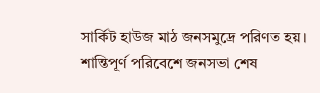সার্কিট হাউজ মাঠ জনসমুদ্রে পরিণত হয়। শান্তিপূর্ণ পরিবেশে জনসভা শেষ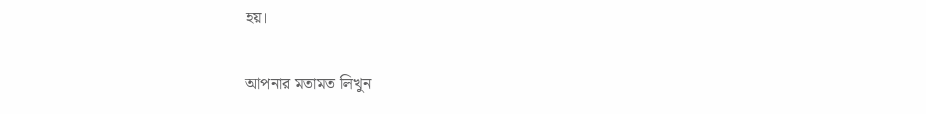হয়।

আপনার মতামত লিখুন